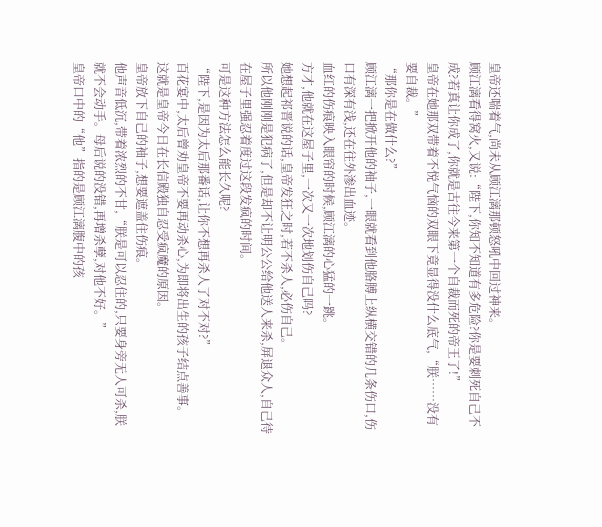皇帝还喘着气,尚未从顾江漓那顿怒吼中回过神来。
顾江漓看得窝火,又说:“陛下,你知不知道有多危险?你是要刺死自己不成?若真让你成了,你就是古往今来第一个自裁而死的帝王了!”
皇帝在她那双带着不悦气恼的双眼下竟显得没什么底气,“朕……没有要自裁。”
“那你是在做什么?”
顾江漓一把掀开他的袖子,一眼就看到他胳膊上纵横交错的几条伤口,伤口有深有浅,还在往外渗出血迹。
血红的伤痕映入眼帘的时候,顾江漓的心猛的一跳。
方才,他就在这屋子里,一次又一次地划伤自己吗?
她想起祁晋说的话,皇帝发狂之时,若不杀人,必伤自己。
所以他刚刚是犯病了,但是却不让明公公给他送人来杀,屏退众人,自己待在屋子里强忍着度过这段发疯的时间。
可是这种方法怎么能长久呢?
“陛下,是因为太后那番话,让你不想再杀人了对不对?”
百花宴中,太后曾劝皇帝不要再动杀心,为即将出生的孩子结点善事。
这就是皇帝今日在长信殿独自忍受疯魔的原因。
皇帝放下自己的袖子,想要遮盖住伤痕。
他声音低沉,带着浓烈的不甘,“朕是可以忍住的,只要身旁无人可杀,朕就不会动手。母后说的没错,再增杀孽,对他不好。”
皇帝口中的“他”指的是顾江漓腹中的孩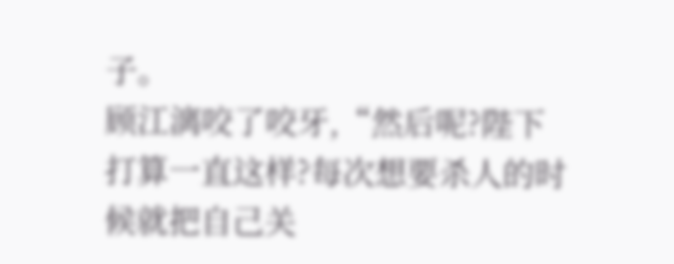子。
顾江漓咬了咬牙,“然后呢?陛下打算一直这样?每次想要杀人的时候就把自己关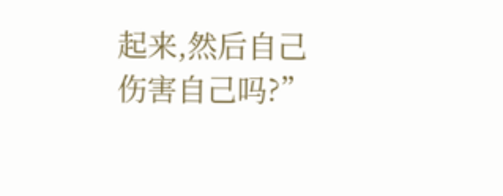起来,然后自己伤害自己吗?”